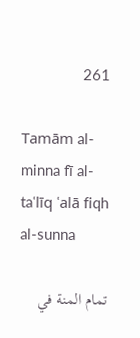261

Tamām al-minna fī al-taʿlīq ʿalā fiqh al-sunna

تمام المنة في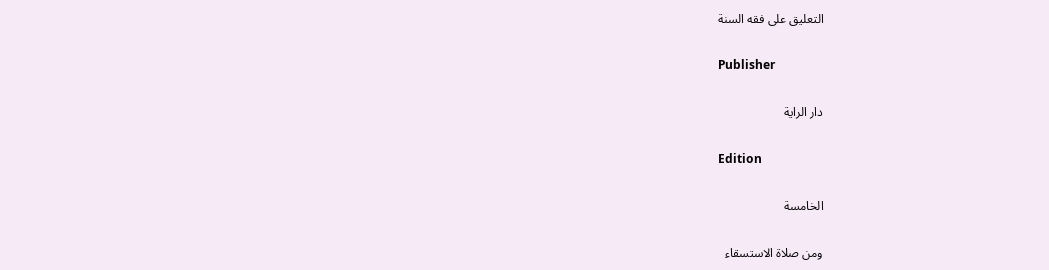التعليق على فقه السنة

Publisher

دار الراية

Edition

الخامسة

ومن صلاة الاستسقاء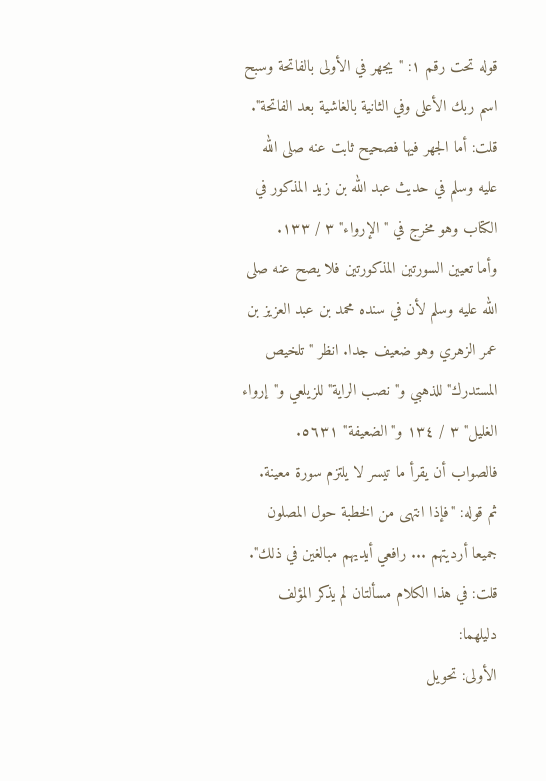قوله تحت رقم ١: "يجهر في الأولى بالفاتحة وسبح اسم ربك الأعلى وفي الثانية بالغاشية بعد الفاتحة".
قلت: أما الجهر فيها فصحيح ثابت عنه صلى الله عليه وسلم في حديث عبد الله بن زيد المذكور في الكتاب وهو مخرج في "الإرواء" ٣ / ١٣٣.
وأما تعيين السورتين المذكورتين فلا يصح عنه صلى الله عليه وسلم لأن في سنده محمد بن عبد العزيز بن عمر الزهري وهو ضعيف جدا. انظر "تلخيص المستدرك" للذهبي و"نصب الراية" للزيلعي و"إرواء الغليل" ٣ / ١٣٤ و"الضعيفة" ٥٦٣١.
فالصواب أن يقرأ ما تيسر لا يلتزم سورة معينة.
ثم قوله: "فإذا انتهى من الخطبة حول المصلون جميعا أرديتهم ... رافعي أيديهم مبالغين في ذلك".
قلت: في هذا الكلام مسألتان لم يذكر المؤلف دليلهما:
الأولى: تحويل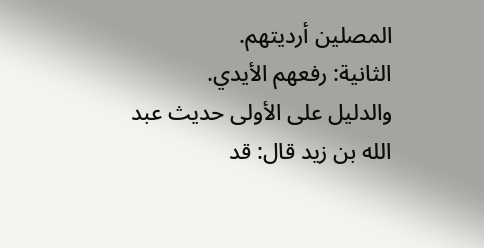المصلين أرديتهم.
الثانية: رفعهم الأيدي.
والدليل على الأولى حديث عبد الله بن زيد قال: قد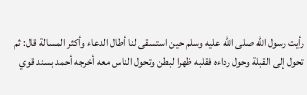رأيت رسول الله صلى الله عليه وسلم حين استسقى لنا أطال الدعاء وأكثر المسالة قال: ثم تحول إلى القبلة وحول رداءه فقلبه ظهرا لبطن وتحول الناس معه أخرجه أحمد بسند قوي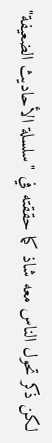لكن ذكر تحول الناس معه شاذ كما حققته في "سلسلة الأحاديث الضعيفة"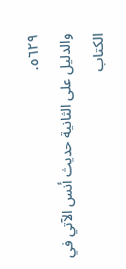٥٦٢٩.
والدليل على الثانية حديث أنس الآتي في الكتاب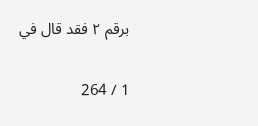برقم ٢ فقد قال في

1 / 264